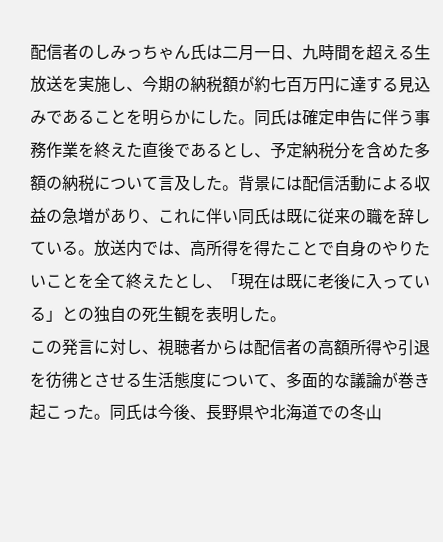配信者のしみっちゃん氏は二月一日、九時間を超える生放送を実施し、今期の納税額が約七百万円に達する見込みであることを明らかにした。同氏は確定申告に伴う事務作業を終えた直後であるとし、予定納税分を含めた多額の納税について言及した。背景には配信活動による収益の急増があり、これに伴い同氏は既に従来の職を辞している。放送内では、高所得を得たことで自身のやりたいことを全て終えたとし、「現在は既に老後に入っている」との独自の死生観を表明した。
この発言に対し、視聴者からは配信者の高額所得や引退を彷彿とさせる生活態度について、多面的な議論が巻き起こった。同氏は今後、長野県や北海道での冬山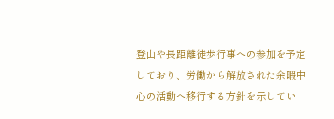登山や長距離徒歩行事への参加を予定しており、労働から解放された余暇中心の活動へ移行する方針を示してい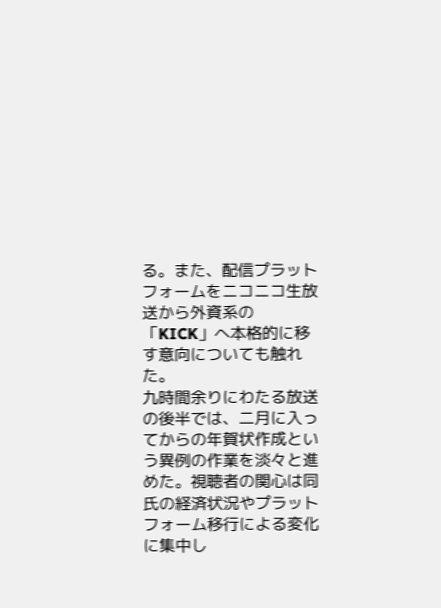る。また、配信プラットフォームをニコニコ生放送から外資系の「KICK」へ本格的に移す意向についても触れた。
九時間余りにわたる放送の後半では、二月に入ってからの年賀状作成という異例の作業を淡々と進めた。視聴者の関心は同氏の経済状況やプラットフォーム移行による変化に集中し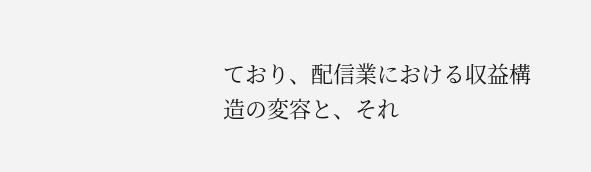ており、配信業における収益構造の変容と、それ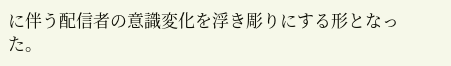に伴う配信者の意識変化を浮き彫りにする形となった。